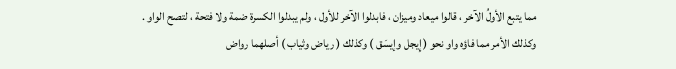مما يتبع الأولُ الآخر ، قالوا ميعاد وميزان ، فابدلوا الآخر للأول ، ولم يبدلوا الكسرة ضمة ولا فتحة ، لتصح الواو . وكذلك الأمر مما فاؤه واو نحو ( إِيجل وإيسَق ) وكذلك ( رياض وثياب ) أصلهما رواض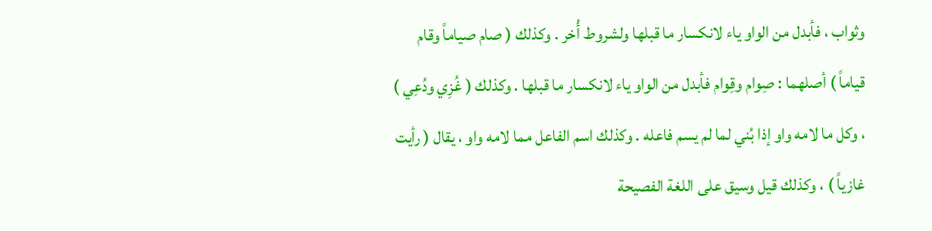وثواب ، فأبدل من الواو ياء لانكسار ما قبلها ولشروط أُخر . وكذلك ( صام صياماً وقام قياماً ) أصلهما : صِوام وقِوام فأبدل من الواو ياء لانكسار ما قبلها . وكذلك ( غُزِي ودُعِي ) ، وكل ما لامه واو إذا بُني لما لم يسم فاعله . وكذلك اسم الفاعل مما لامه واو ، يقال ( رأيت غازياً ) ، وكذلك قيل وسيق على اللغة الفصيحة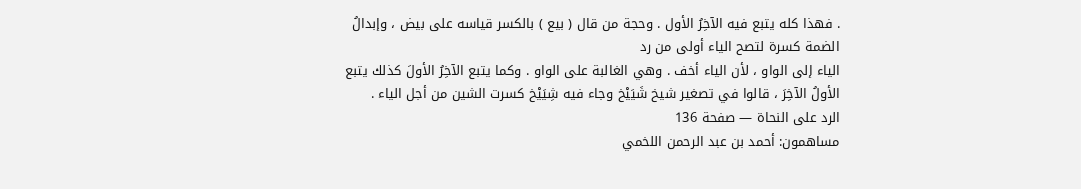. فهذا كله يتبع فيه الآخِرُ الأول . وحجة من قال ( بيع ) بالكسر قياسه على بيض ، وإبدالُ الضمة كسرة لتصح الياء أولى من رد
الياء إلى الواو ، لأن الياء أخف . وهي الغالبة على الواو . وكما يتبع الآخِرُ الأولَ كذلك يتبع الأولُ الآخِرَ ، قالوا في تصغير شيخ شَيَيْخ وجاء فيه شِيَيْخ كسرت الشين من أجل الياء .
الرد على النحاة — صفحة 136
مساهمون: أحمد بن عبد الرحمن اللخمي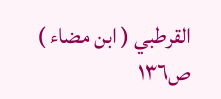القرطبي ( ابن مضاء )
ص١٣٦